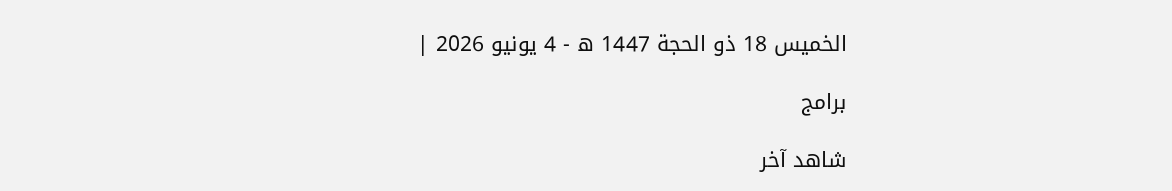الخميس 18 ذو الحجة 1447 ه - 4 يونيو 2026 |

برامج

شاهد آخر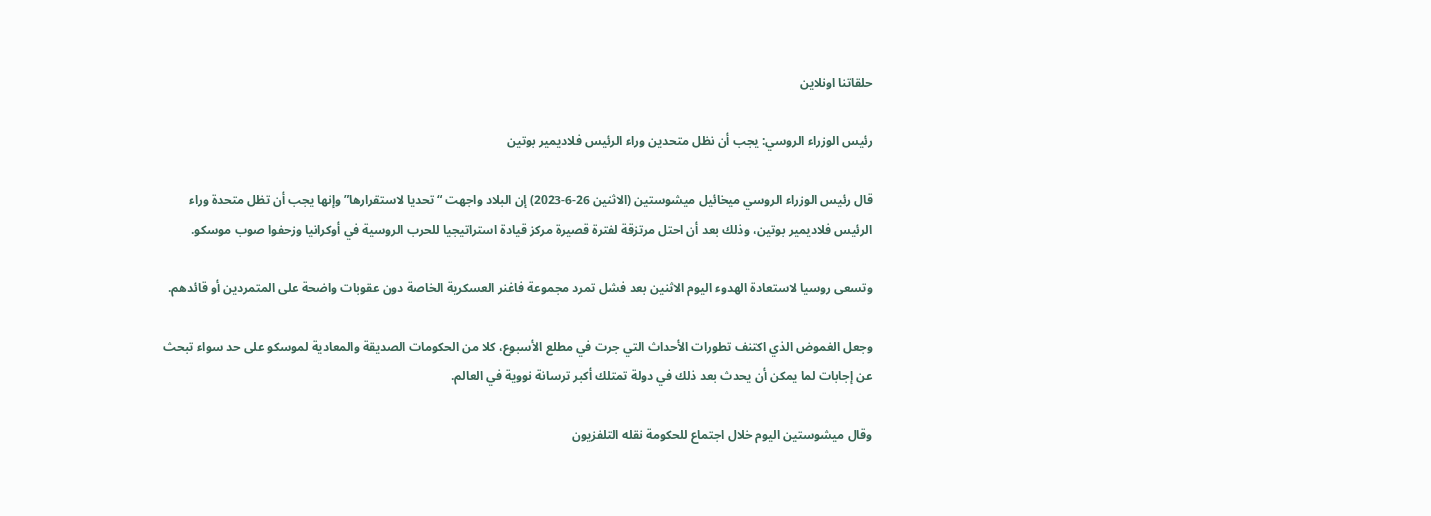حلقاتنا اونلاين

رئيس الوزراء الروسي: يجب أن نظل متحدين وراء الرئيس فلاديمير بوتين

قال رئيس الوزراء الروسي ميخائيل ميشوستين (الاثنين 26-6-2023) إن البلاد واجهت “تحديا لاستقرارها” وإنها يجب أن تظل متحدة وراء الرئيس فلاديمير بوتين، وذلك بعد أن احتل مرتزقة لفترة قصيرة مركز قيادة استراتيجيا للحرب الروسية في أوكرانيا وزحفوا صوب موسكو.

وتسعى روسيا لاستعادة الهدوء اليوم الاثنين بعد فشل تمرد مجموعة فاغنر العسكرية الخاصة دون عقوبات واضحة على المتمردين أو قائدهم.

وجعل الغموض الذي اكتنف تطورات الأحداث التي جرت في مطلع الأسبوع، كلا من الحكومات الصديقة والمعادية لموسكو على حد سواء تبحث عن إجابات لما يمكن أن يحدث بعد ذلك في دولة تمتلك أكبر ترسانة نووية في العالم.

وقال ميشوستين اليوم خلال اجتماع للحكومة نقله التلفزيون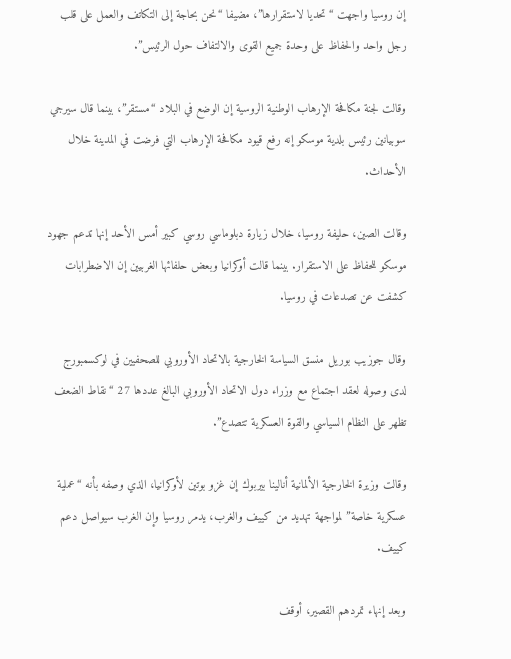إن روسيا واجهت “تحديا لاستقرارها”، مضيفا “نحن بحاجة إلى التكاتف والعمل على قلب رجل واحد والحفاظ على وحدة جميع القوى والالتفاف حول الرئيس”.

وقالت لجنة مكافحة الإرهاب الوطنية الروسية إن الوضع في البلاد “مستقر”، بينما قال سيرجي سوبيانين رئيس بلدية موسكو إنه رفع قيود مكافحة الإرهاب التي فرضت في المدينة خلال الأحداث.

وقالت الصين، حليفة روسيا، خلال زيارة دبلوماسي روسي كبير أمس الأحد إنها تدعم جهود موسكو للحفاظ على الاستقرار. بينما قالت أوكرانيا وبعض حلفائها الغربيين إن الاضطرابات كشفت عن تصدعات في روسيا.

وقال جوزيب بوريل منسق السياسة الخارجية بالاتحاد الأوروبي للصحفيين في لوكسمبورج لدى وصوله لعقد اجتماع مع وزراء دول الاتحاد الأوروبي البالغ عددها 27 “نقاط الضعف تظهر على النظام السياسي والقوة العسكرية تتصدع”.

وقالت وزيرة الخارجية الألمانية أنالينا بيربوك إن غزو بوتين لأوكرانيا، الذي وصفه بأنه “عملية عسكرية خاصة” لمواجهة تهديد من كييف والغرب، يدمر روسيا وإن الغرب سيواصل دعم كييف.

وبعد إنهاء تمردهم القصير، أوقف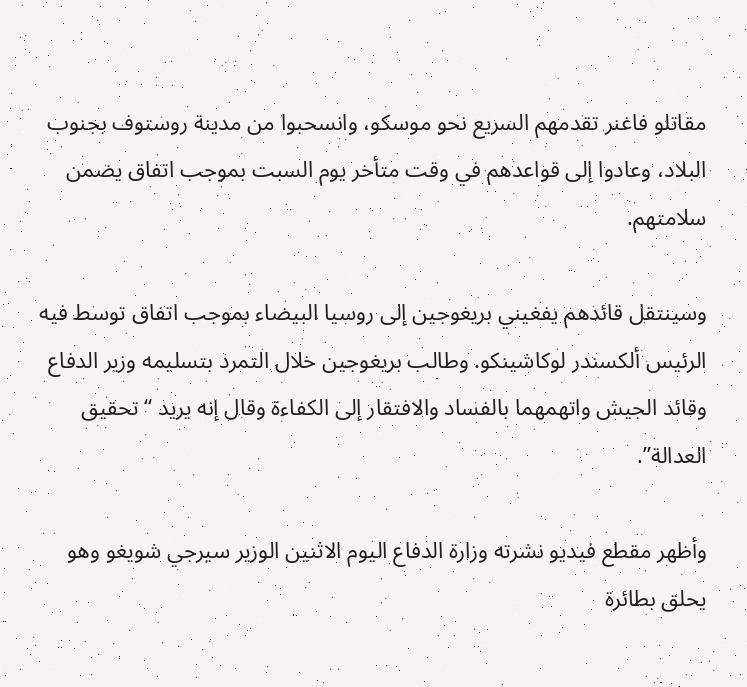مقاتلو فاغنر تقدمهم السريع نحو موسكو، وانسحبوا من مدينة روستوف بجنوب البلاد، وعادوا إلى قواعدهم في وقت متأخر يوم السبت بموجب اتفاق يضمن سلامتهم.

وسينتقل قائدهم يفغيني بريغوجين إلى روسيا البيضاء بموجب اتفاق توسط فيه الرئيس ألكسندر لوكاشينكو. وطالب بريغوجين خلال التمرد بتسليمه وزير الدفاع وقائد الجيش واتهمهما بالفساد والافتقار إلى الكفاءة وقال إنه يريد “تحقيق العدالة”.

وأظهر مقطع فيديو نشرته وزارة الدفاع اليوم الاثنين الوزير سيرجي شويغو وهو يحلق بطائرة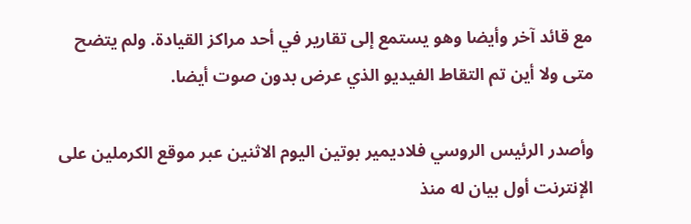مع قائد آخر وأيضا وهو يستمع إلى تقارير في أحد مراكز القيادة. ولم يتضح متى ولا أين تم التقاط الفيديو الذي عرض بدون صوت أيضا.

وأصدر الرئيس الروسي فلاديمير بوتين اليوم الاثنين عبر موقع الكرملين على الإنترنت أول بيان له منذ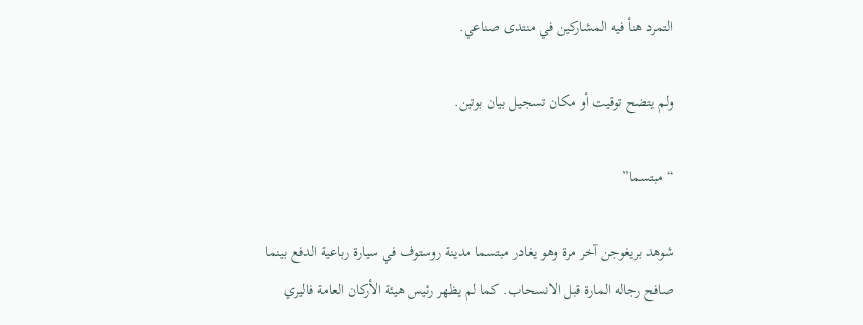التمرد هنأ فيه المشاركين في منتدى صناعي.

ولم يتضح توقيت أو مكان تسجيل بيان بوتين.

“مبتسما”

شوهد بريغوجن آخر مرة وهو يغادر مبتسما مدينة روستوف في سيارة رباعية الدفع بينما صافح رجاله المارة قبل الانسحاب. كما لم يظهر رئيس هيئة الأركان العامة فاليري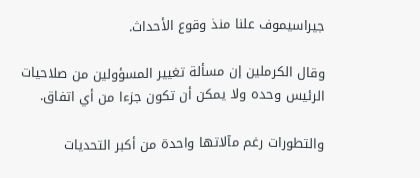جيراسيموف علنا منذ وقوع الأحداث.

وقال الكرملين إن مسألة تغيير المسؤولين من صلاحيات الرئيس وحده ولا يمكن أن تكون جزءا من أي اتفاق.

والتطورات رغم مآلاتها واحدة من أكبر التحديات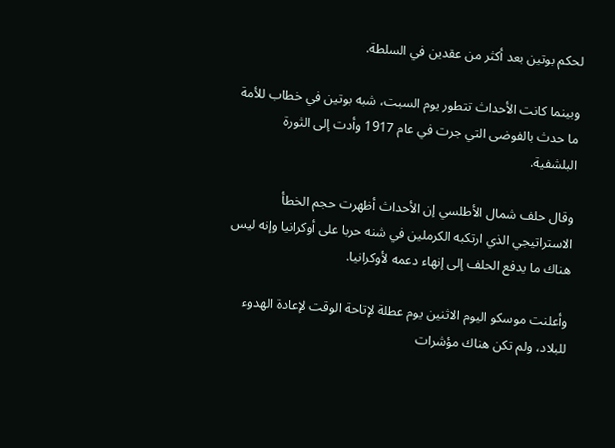لحكم بوتين بعد أكثر من عقدين في السلطة.

وبينما كانت الأحداث تتطور يوم السبت، شبه بوتين في خطاب للأمة ما حدث بالفوضى التي جرت في عام 1917 وأدت إلى الثورة البلشفية.

وقال حلف شمال الأطلسي إن الأحداث أظهرت حجم الخطأ الاستراتيجي الذي ارتكبه الكرملين في شنه حربا على أوكرانيا وإنه ليس هناك ما يدفع الحلف إلى إنهاء دعمه لأوكرانيا.

وأعلنت موسكو اليوم الاثنين يوم عطلة لإتاحة الوقت لإعادة الهدوء للبلاد، ولم تكن هناك مؤشرات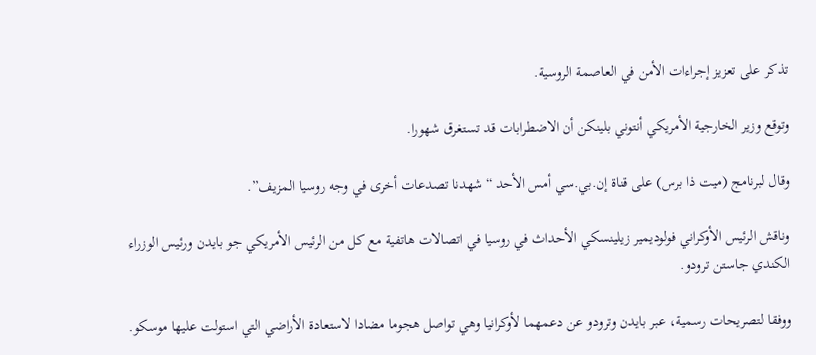تذكر على تعزيز إجراءات الأمن في العاصمة الروسية.

وتوقع وزير الخارجية الأمريكي أنتوني بلينكن أن الاضطرابات قد تستغرق شهورا.

وقال لبرنامج (ميت ذا برس) على قناة إن.بي.سي أمس الأحد “شهدنا تصدعات أخرى في وجه روسيا المزيف”.

وناقش الرئيس الأوكراني فولوديمير زيلينسكي الأحداث في روسيا في اتصالات هاتفية مع كل من الرئيس الأمريكي جو بايدن ورئيس الوزراء الكندي جاستن ترودو.

ووفقا لتصريحات رسمية، عبر بايدن وترودو عن دعمهما لأوكرانيا وهي تواصل هجوما مضادا لاستعادة الأراضي التي استولت عليها موسكو.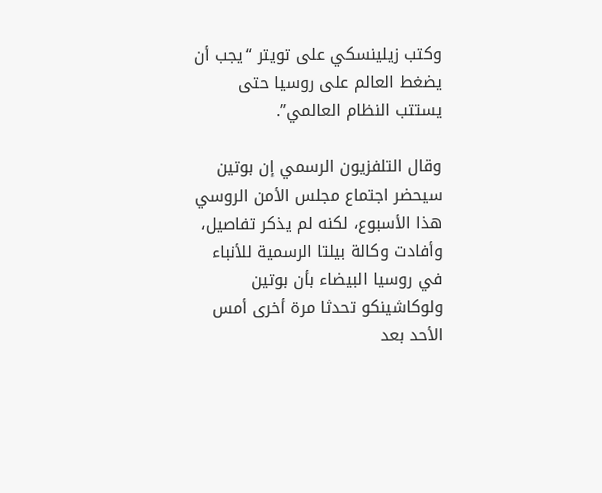وكتب زيلينسكي على تويتر “يجب أن يضغط العالم على روسيا حتى يستتب النظام العالمي”.

وقال التلفزيون الرسمي إن بوتين سيحضر اجتماع مجلس الأمن الروسي هذا الأسبوع، لكنه لم يذكر تفاصيل، وأفادت وكالة بيلتا الرسمية للأنباء في روسيا البيضاء بأن بوتين ولوكاشينكو تحدثا مرة أخرى أمس الأحد بعد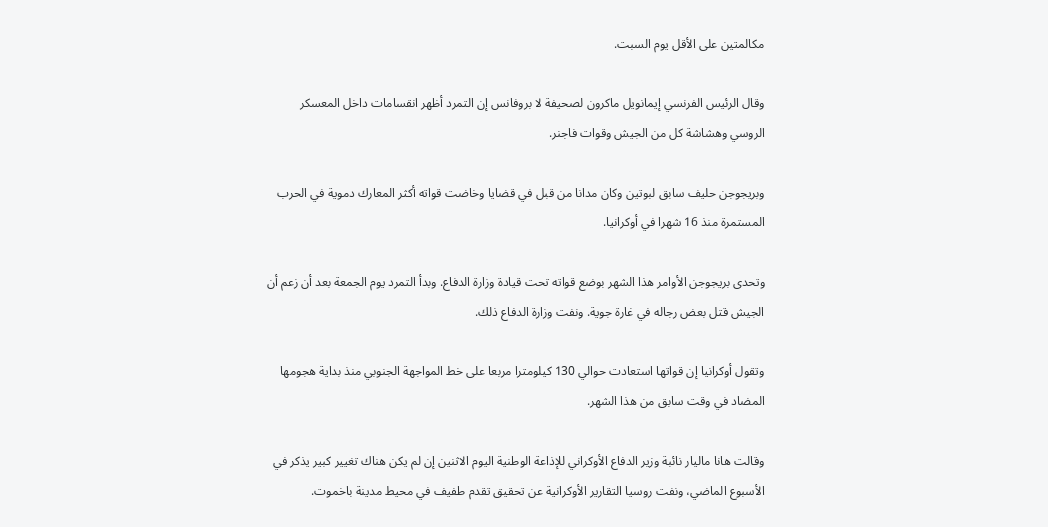مكالمتين على الأقل يوم السبت.

وقال الرئيس الفرنسي إيمانويل ماكرون لصحيفة لا بروفانس إن التمرد أظهر انقسامات داخل المعسكر الروسي وهشاشة كل من الجيش وقوات فاجنر.

وبريجوجن حليف سابق لبوتين وكان مدانا من قبل في قضايا وخاضت قواته أكثر المعارك دموية في الحرب المستمرة منذ 16 شهرا في أوكرانيا.

وتحدى بريجوجن الأوامر هذا الشهر بوضع قواته تحت قيادة وزارة الدفاع. وبدأ التمرد يوم الجمعة بعد أن زعم أن الجيش قتل بعض رجاله في غارة جوية. ونفت وزارة الدفاع ذلك.

وتقول أوكرانيا إن قواتها استعادت حوالي 130 كيلومترا مربعا على خط المواجهة الجنوبي منذ بداية هجومها المضاد في وقت سابق من هذا الشهر.

وقالت هانا ماليار نائبة وزير الدفاع الأوكراني للإذاعة الوطنية اليوم الاثنين إن لم يكن هناك تغيير كبير يذكر في الأسبوع الماضي، ونفت روسيا التقارير الأوكرانية عن تحقيق تقدم طفيف في محيط مدينة باخموت.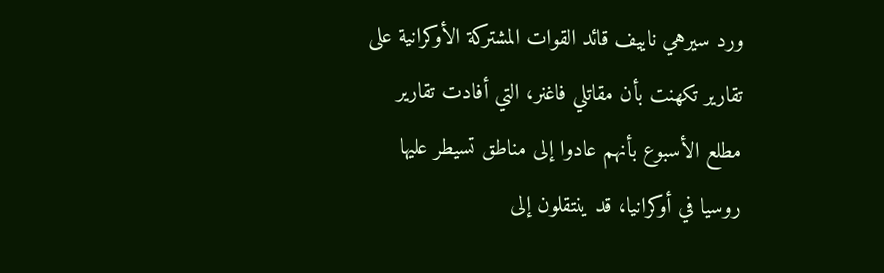ورد سيرهي ناييف قائد القوات المشتركة الأوكرانية على تقارير تكهنت بأن مقاتلي فاغنر، التي أفادت تقارير مطلع الأسبوع بأنهم عادوا إلى مناطق تسيطر عليها روسيا في أوكرانيا، قد ينتقلون إلى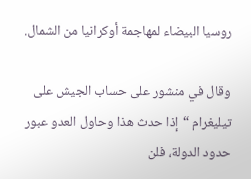روسيا البيضاء لمهاجمة أوكرانيا من الشمال.

وقال في منشور على حساب الجيش على تيليغرام “إذا حدث هذا وحاول العدو عبور حدود الدولة، فلن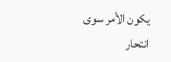يكون الأمر سوى انتحار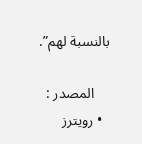بالنسبة لهم”.

    المصدر :
  • رويترز